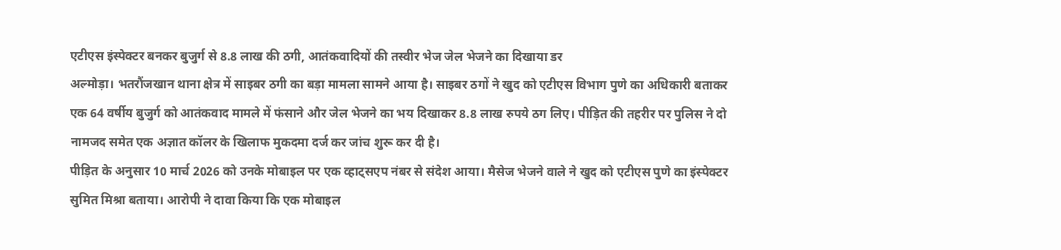एटीएस इंस्पेक्टर बनकर बुजुर्ग से 8.8 लाख की ठगी, आतंकवादियों की तस्वीर भेज जेल भेजने का दिखाया डर
अल्मोड़ा। भतरौंजखान थाना क्षेत्र में साइबर ठगी का बड़ा मामला सामने आया है। साइबर ठगों ने खुद को एटीएस विभाग पुणे का अधिकारी बताकर एक 64 वर्षीय बुजुर्ग को आतंकवाद मामले में फंसाने और जेल भेजने का भय दिखाकर 8.8 लाख रुपये ठग लिए। पीड़ित की तहरीर पर पुलिस ने दो नामजद समेत एक अज्ञात कॉलर के खिलाफ मुकदमा दर्ज कर जांच शुरू कर दी है।
पीड़ित के अनुसार 10 मार्च 2026 को उनके मोबाइल पर एक व्हाट्सएप नंबर से संदेश आया। मैसेज भेजने वाले ने खुद को एटीएस पुणे का इंस्पेक्टर सुमित मिश्रा बताया। आरोपी ने दावा किया कि एक मोबाइल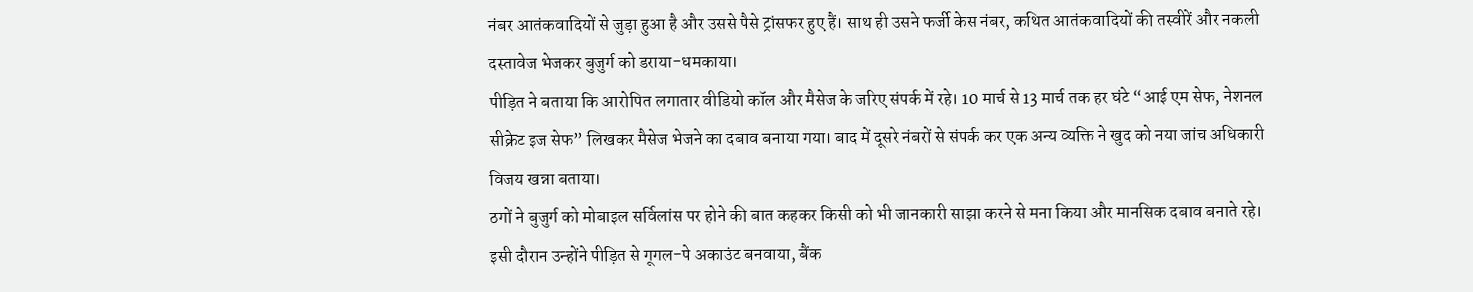नंबर आतंकवादियों से जुड़ा हुआ है और उससे पैसे ट्रांसफर हुए हैं। साथ ही उसने फर्जी केस नंबर, कथित आतंकवादियों की तस्वीरें और नकली दस्तावेज भेजकर बुजुर्ग को डराया-धमकाया।
पीड़ित ने बताया कि आरोपित लगातार वीडियो कॉल और मैसेज के जरिए संपर्क में रहे। 10 मार्च से 13 मार्च तक हर घंटे “आई एम सेफ, नेशनल सीक्रेट इज सेफ” लिखकर मैसेज भेजने का दबाव बनाया गया। बाद में दूसरे नंबरों से संपर्क कर एक अन्य व्यक्ति ने खुद को नया जांच अधिकारी विजय खन्ना बताया।
ठगों ने बुजुर्ग को मोबाइल सर्विलांस पर होने की बात कहकर किसी को भी जानकारी साझा करने से मना किया और मानसिक दबाव बनाते रहे। इसी दौरान उन्होंने पीड़ित से गूगल-पे अकाउंट बनवाया, बैंक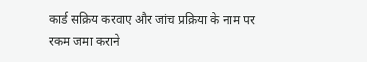कार्ड सक्रिय करवाए और जांच प्रक्रिया के नाम पर रकम जमा कराने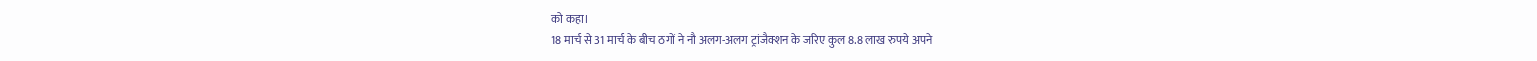को कहा।
18 मार्च से 31 मार्च के बीच ठगों ने नौ अलग-अलग ट्रांजैक्शन के जरिए कुल 8.8 लाख रुपये अपने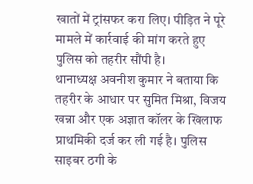खातों में ट्रांसफर करा लिए। पीड़ित ने पूरे मामले में कार्रवाई की मांग करते हुए पुलिस को तहरीर सौंपी है।
थानाध्यक्ष अवनीश कुमार ने बताया कि तहरीर के आधार पर सुमित मिश्रा, विजय खन्ना और एक अज्ञात कॉलर के खिलाफ प्राथमिकी दर्ज कर ली गई है। पुलिस साइबर ठगी के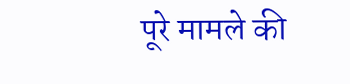पूरे मामले की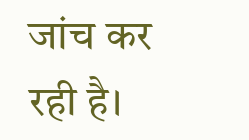जांच कर रही है।